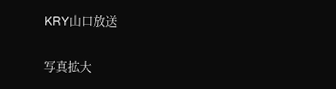KRY山口放送

写真拡大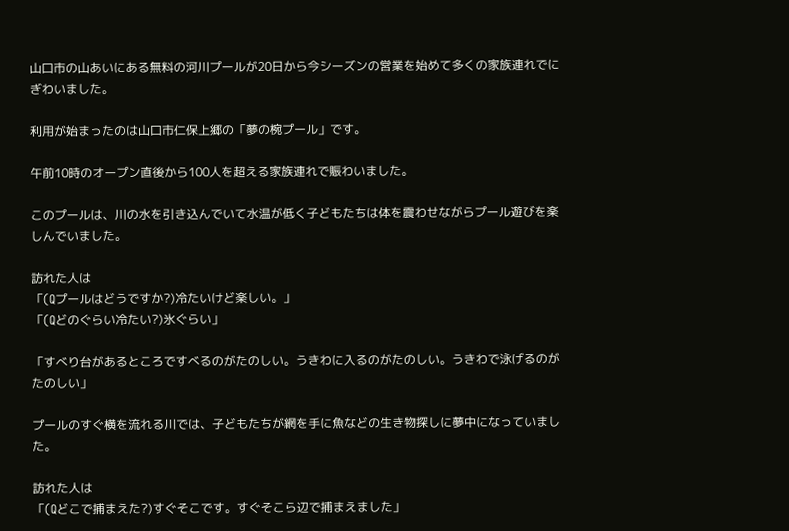山口市の山あいにある無料の河川プールが20日から今シーズンの営業を始めて多くの家族連れでにぎわいました。

利用が始まったのは山口市仁保上郷の「夢の椀プール」です。

午前10時のオープン直後から100人を超える家族連れで賑わいました。

このプールは、川の水を引き込んでいて水温が低く子どもたちは体を震わせながらプール遊びを楽しんでいました。

訪れた人は
「(Qプールはどうですか?)冷たいけど楽しい。」
「(Qどのぐらい冷たい?)氷ぐらい」

「すべり台があるところですべるのがたのしい。うきわに入るのがたのしい。うきわで泳げるのがたのしい」

プールのすぐ横を流れる川では、子どもたちが網を手に魚などの生き物探しに夢中になっていました。

訪れた人は
「(Qどこで捕まえた?)すぐそこです。すぐそこら辺で捕まえました」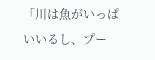「川は魚がいっぱいいるし、プー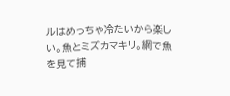ルはめっちゃ冷たいから楽しい。魚とミズカマキリ。網で魚を見て捕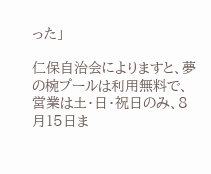った」

仁保自治会によりますと、夢の椀プールは利用無料で、営業は土・日・祝日のみ、8月15日ま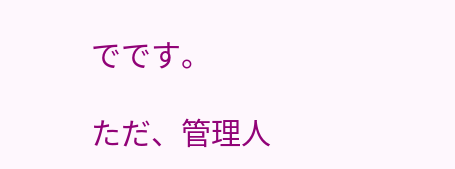でです。

ただ、管理人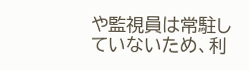や監視員は常駐していないため、利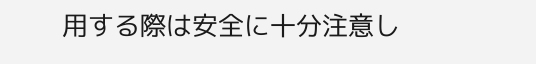用する際は安全に十分注意し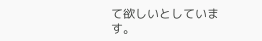て欲しいとしています。